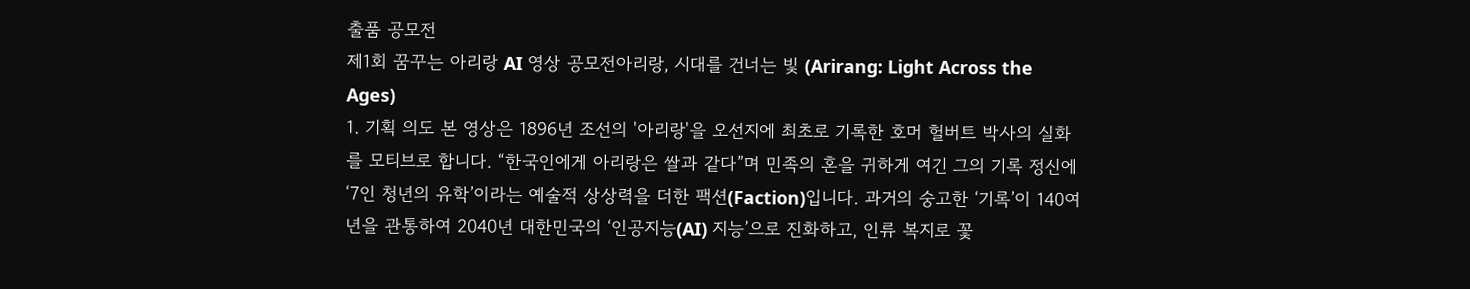출품 공모전
제1회 꿈꾸는 아리랑 AI 영상 공모전아리랑, 시대를 건너는 빛 (Arirang: Light Across the Ages)
1. 기획 의도 본 영상은 1896년 조선의 '아리랑'을 오선지에 최초로 기록한 호머 헐버트 박사의 실화를 모티브로 합니다. “한국인에게 아리랑은 쌀과 같다”며 민족의 혼을 귀하게 여긴 그의 기록 정신에 ‘7인 청년의 유학’이라는 예술적 상상력을 더한 팩션(Faction)입니다. 과거의 숭고한 ‘기록’이 140여 년을 관통하여 2040년 대한민국의 ‘인공지능(AI) 지능’으로 진화하고, 인류 복지로 꽃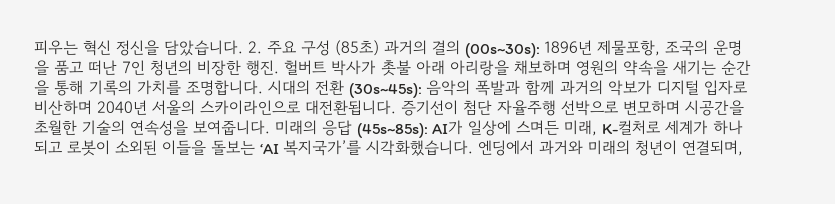피우는 혁신 정신을 담았습니다. 2. 주요 구성 (85초) 과거의 결의 (00s~30s): 1896년 제물포항, 조국의 운명을 품고 떠난 7인 청년의 비장한 행진. 헐버트 박사가 촛불 아래 아리랑을 채보하며 영원의 약속을 새기는 순간을 통해 기록의 가치를 조명합니다. 시대의 전환 (30s~45s): 음악의 폭발과 함께 과거의 악보가 디지털 입자로 비산하며 2040년 서울의 스카이라인으로 대전환됩니다. 증기선이 첨단 자율주행 선박으로 변모하며 시공간을 초월한 기술의 연속성을 보여줍니다. 미래의 응답 (45s~85s): AI가 일상에 스며든 미래, K-컬처로 세계가 하나 되고 로봇이 소외된 이들을 돌보는 ‘AI 복지국가’를 시각화했습니다. 엔딩에서 과거와 미래의 청년이 연결되며,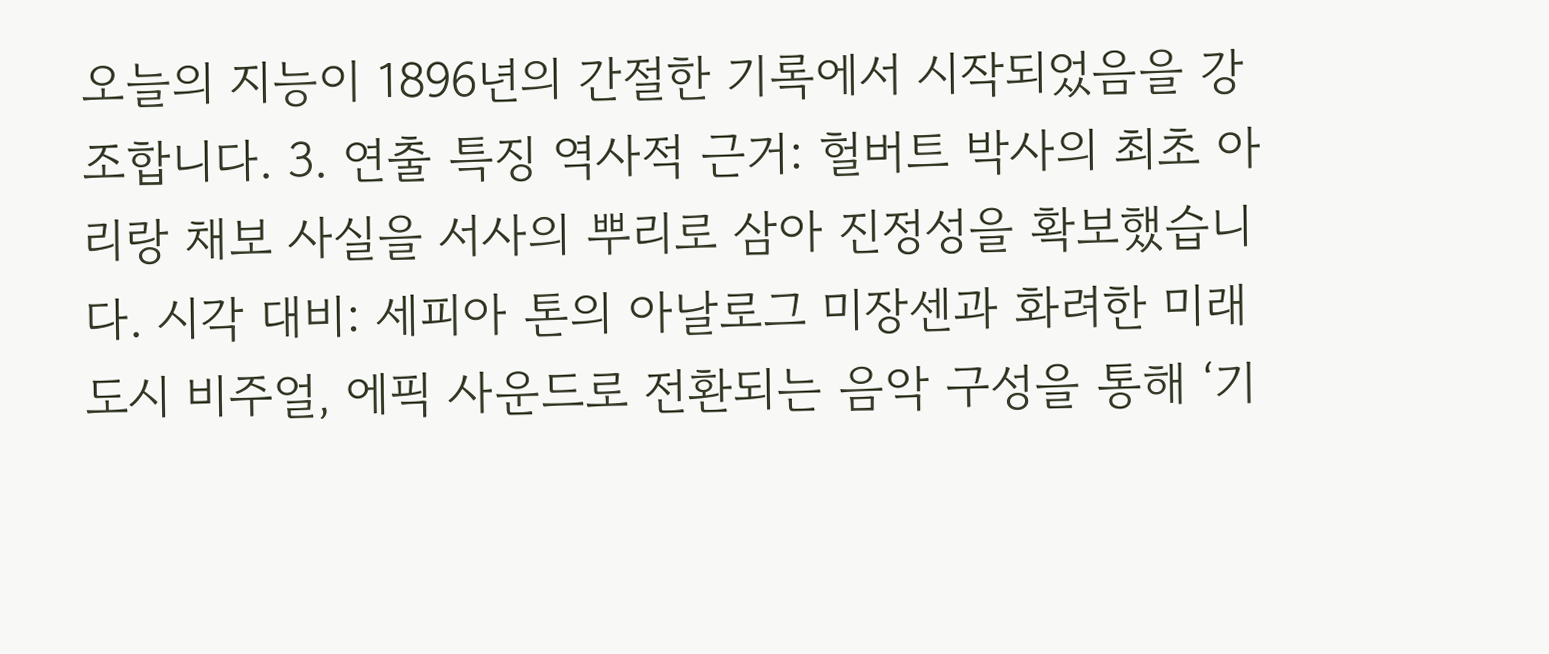오늘의 지능이 1896년의 간절한 기록에서 시작되었음을 강조합니다. 3. 연출 특징 역사적 근거: 헐버트 박사의 최초 아리랑 채보 사실을 서사의 뿌리로 삼아 진정성을 확보했습니다. 시각 대비: 세피아 톤의 아날로그 미장센과 화려한 미래 도시 비주얼, 에픽 사운드로 전환되는 음악 구성을 통해 ‘기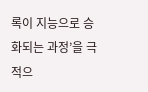록이 지능으로 승화되는 과정’을 극적으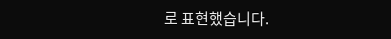로 표현했습니다.